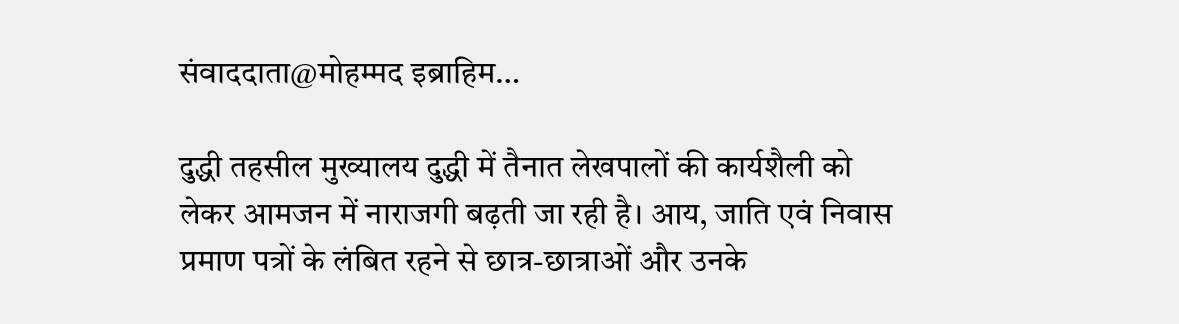संवाददाता@मोहम्मद इब्राहिम…

दुद्धी तहसील मुख्यालय दुद्धी में तैनात लेखपालों की कार्यशैली को लेकर आमजन में नाराजगी बढ़ती जा रही है। आय, जाति एवं निवास प्रमाण पत्रों के लंबित रहने से छात्र-छात्राओं और उनके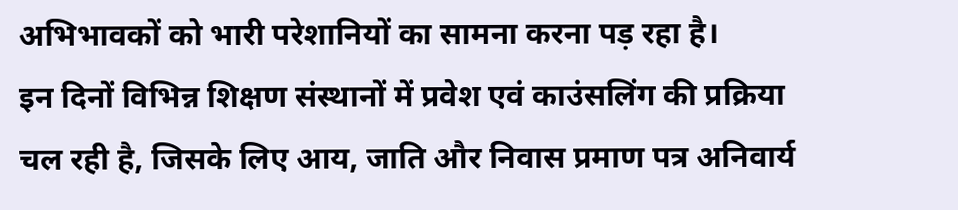अभिभावकों को भारी परेशानियों का सामना करना पड़ रहा है।
इन दिनों विभिन्न शिक्षण संस्थानों में प्रवेश एवं काउंसलिंग की प्रक्रिया चल रही है, जिसके लिए आय, जाति और निवास प्रमाण पत्र अनिवार्य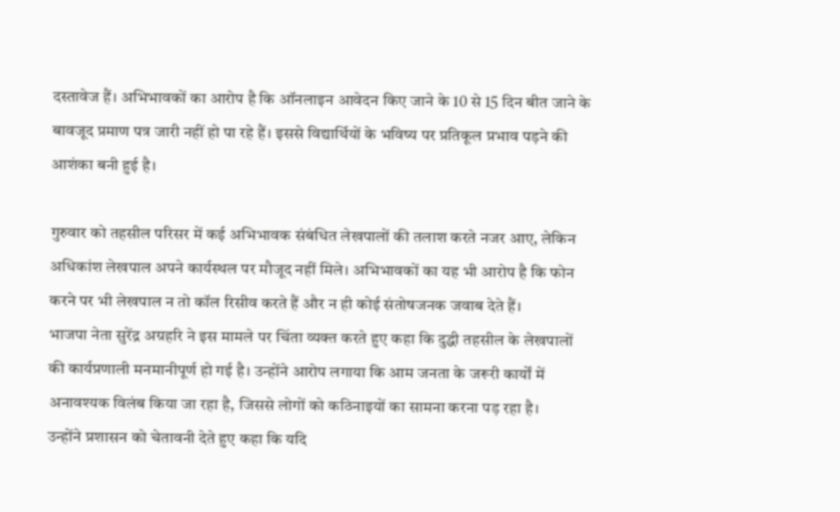दस्तावेज हैं। अभिभावकों का आरोप है कि ऑनलाइन आवेदन किए जाने के 10 से 15 दिन बीत जाने के बावजूद प्रमाण पत्र जारी नहीं हो पा रहे हैं। इससे विद्यार्थियों के भविष्य पर प्रतिकूल प्रभाव पड़ने की आशंका बनी हुई है।

गुरुवार को तहसील परिसर में कई अभिभावक संबंधित लेखपालों की तलाश करते नजर आए, लेकिन अधिकांश लेखपाल अपने कार्यस्थल पर मौजूद नहीं मिले। अभिभावकों का यह भी आरोप है कि फोन करने पर भी लेखपाल न तो कॉल रिसीव करते हैं और न ही कोई संतोषजनक जवाब देते हैं।
भाजपा नेता सुरेंद्र अग्रहरि ने इस मामले पर चिंता व्यक्त करते हुए कहा कि दुद्धी तहसील के लेखपालों की कार्यप्रणाली मनमानीपूर्ण हो गई है। उन्होंने आरोप लगाया कि आम जनता के जरूरी कार्यों में अनावश्यक विलंब किया जा रहा है, जिससे लोगों को कठिनाइयों का सामना करना पड़ रहा है।
उन्होंने प्रशासन को चेतावनी देते हुए कहा कि यदि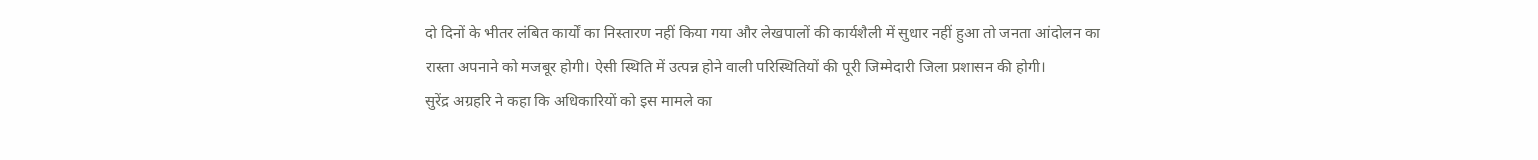दो दिनों के भीतर लंबित कार्यों का निस्तारण नहीं किया गया और लेखपालों की कार्यशैली में सुधार नहीं हुआ तो जनता आंदोलन का रास्ता अपनाने को मजबूर होगी। ऐसी स्थिति में उत्पन्न होने वाली परिस्थितियों की पूरी जिम्मेदारी जिला प्रशासन की होगी।
सुरेंद्र अग्रहरि ने कहा कि अधिकारियों को इस मामले का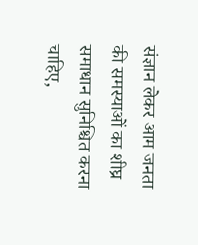संज्ञान लेकर आम जनता की समस्याओं का शीघ्र समाधान सुनिश्चित करना चाहिए,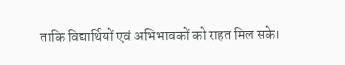ताकि विद्यार्थियों एवं अभिभावकों को राहत मिल सके।